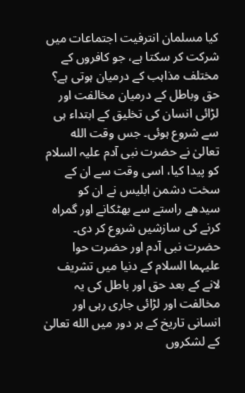کیا مسلمان انترفیت اجتماعات میں شرکت کر سکتا ہے، جو کافروں کے مختلف مذاہب کے درمیان ہوتی ہے؟
حق وباطل کے درمیان مخالفت اور لڑائی انسان کی تخلیق کے ابتداء ہی سے شروع ہوئی۔ جس وقت الله تعالیٰ نے حضرت نبی آدم علیہ السلام کو پیدا کیا، اسی وقت سے ان کے سخت دشمن ابلیس نے ان کو سیدھے راستے سے بھٹکانے اور گمراہ کرنے کی سازشیں شروع کر دی۔
حضرت نبی آدم اور حضرت حوا علیہما السلام کے دنیا میں تشریف لانے کے بعد حق اور باطل کی یہ مخالفت اور لڑائی جاری رہی اور انسانی تاریخ کے ہر دور میں الله تعالیٰ کے لشکروں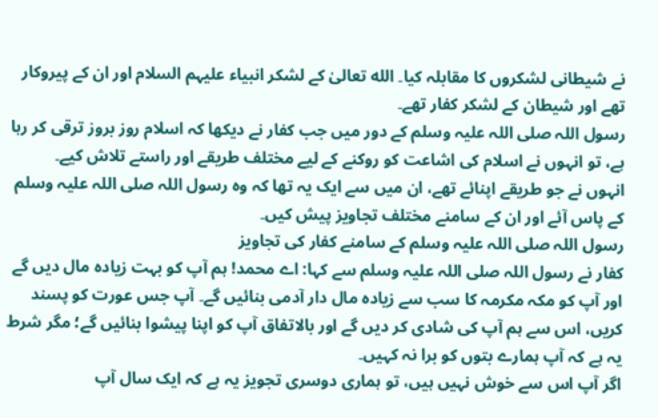نے شیطانی لشکروں کا مقابلہ کیا۔ الله تعالیٰ کے لشکر انبیاء علیہم السلام اور ان کے پیروکار تھے اور شیطان کے لشکر کفار تھے۔
رسول اللہ صلی اللہ علیہ وسلم کے دور میں جب کفار نے دیکھا کہ اسلام روز بروز ترقی کر رہا ہے، تو انہوں نے اسلام کی اشاعت کو روکنے کے لیے مختلف طریقے اور راستے تلاش کیے۔
انہوں نے جو طریقے اپنائے تھے، ان میں سے ایک یہ تھا کہ وہ رسول اللہ صلی اللہ علیہ وسلم کے پاس آئے اور ان کے سامنے مختلف تجاویز پیش کیں۔
رسول اللہ صلی اللہ علیہ وسلم کے سامنے کفار کی تجاویز
کفار نے رسول اللہ صلی اللہ علیہ وسلم سے کہا: اے محمد! ہم آپ کو بہت زیادہ مال دیں گے اور آپ کو مکہ مکرمہ کا سب سے زیادہ مال دار آدمی بنائیں گے۔ آپ جس عورت کو پسند کریں، اس سے ہم آپ کی شادی کر دیں گے اور بالاتفاق آپ کو اپنا پیشوا بنائیں گے؛ مگر شرط یہ ہے کہ آپ ہمارے بتوں کو برا نہ کہیں۔
اگر آپ اس سے خوش نہیں ہیں، تو ہماری دوسری تجویز یہ ہے کہ ایک سال آپ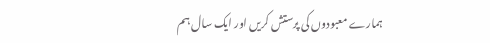ہمارے معبودوں کی پرستش کریں اور ایک سال ہم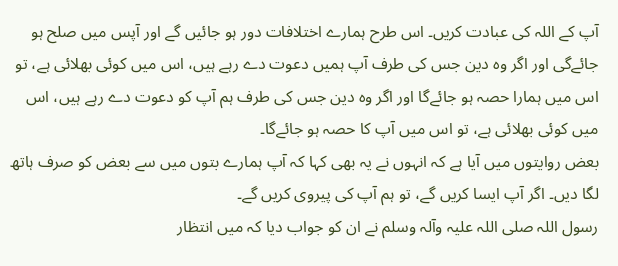آپ کے اللہ کی عبادت کریں۔ اس طرح ہمارے اختلافات دور ہو جائیں گے اور آپس میں صلح ہو جائےگی اور اگر وہ دین جس کی طرف آپ ہمیں دعوت دے رہے ہیں، اس میں کوئی بھلائی ہے، تو اس میں ہمارا حصہ ہو جائےگا اور اگر وہ دین جس کی طرف ہم آپ کو دعوت دے رہے ہیں، اس میں کوئی بھلائی ہے، تو اس میں آپ کا حصہ ہو جائےگا۔
بعض روایتوں میں آیا ہے کہ انہوں نے یہ بھی کہا کہ آپ ہمارے بتوں میں سے بعض کو صرف ہاتھ لگا دیں۔ اگر آپ ایسا کریں گے، تو ہم آپ کی پیروی کریں گے۔
رسول اللہ صلی اللہ علیہ وآلہ وسلم نے ان کو جواب دیا کہ میں انتظار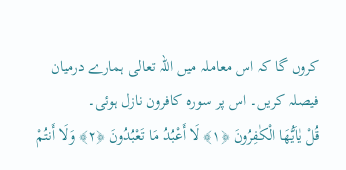کروں گا کہ اس معاملہ میں اللہ تعالی ہمارے درمیان فیصلہ کریں۔ اس پر سورہ کافرون نازل ہوئی۔
قُلْ يٰاَيُّهَا الْكٰفِرُونَ ﴿۱﴾ لَا أَعْبُدُ مَا تَعْبُدُونَ ﴿۲﴾ وَلَا أَنتُمْ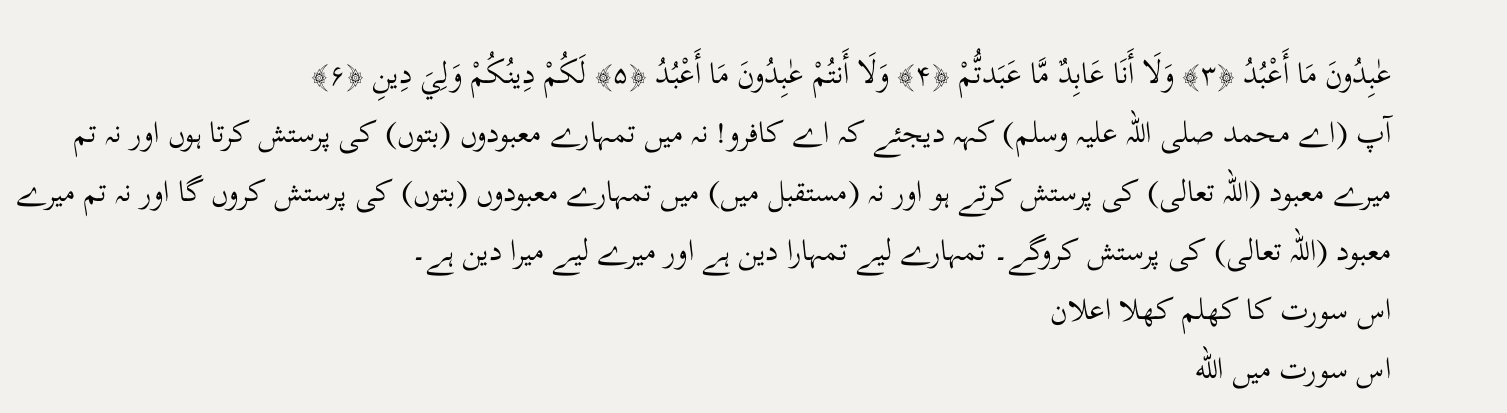عٰبِدُونَ مَا أَعْبُدُ ﴿۳﴾ وَلَا أَنَا عَابِدٌ مَّا عَبَدتُّمْ ﴿۴﴾ وَلَا أَنتُمْ عٰبِدُونَ مَا أَعْبُدُ ﴿۵﴾ لَكُمْ دِينُكُمْ وَلِيَ دِينِ ﴿۶﴾
آپ (اے محمد صلی اللہ علیہ وسلم) کہہ دیجئے کہ اے کافرو! نہ میں تمہارے معبودوں (بتوں) کی پرستش کرتا ہوں اور نہ تم میرے معبود (اللہ تعالی) کی پرستش کرتے ہو اور نہ (مستقبل میں) میں تمہارے معبودوں (بتوں) کی پرستش کروں گا اور نہ تم میرے معبود (اللہ تعالی) کی پرستش کروگے۔ تمہارے لیے تمہارا دین ہے اور میرے لیے میرا دین ہے۔
اس سورت کا کھلم کھلا اعلان
اس سورت میں الله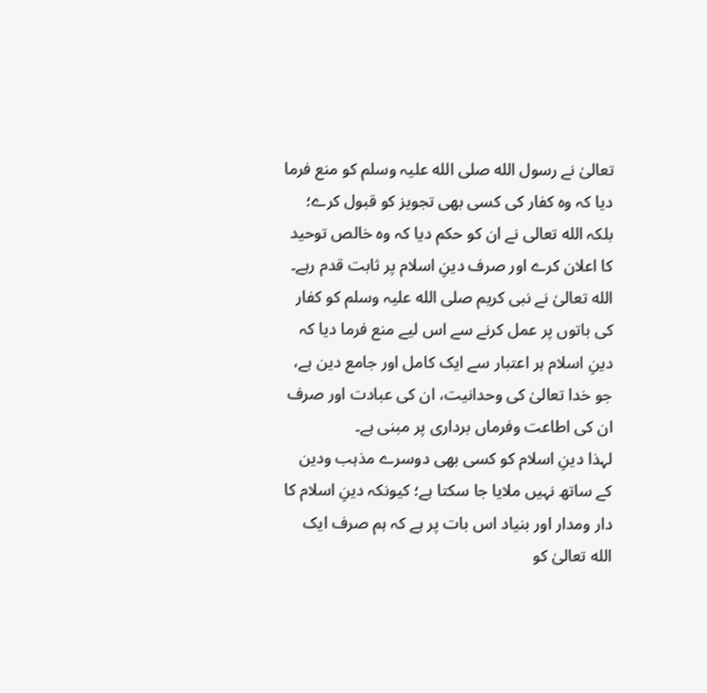تعالیٰ نے رسول الله صلی الله علیہ وسلم کو منع فرما دیا کہ وہ کفار کی کسی بھی تجویز کو قبول کرے؛ بلکہ الله تعالی نے ان کو حکم دیا کہ وہ خالص توحید کا اعلان کرے اور صرف دینِ اسلام پر ثابت قدم رہے۔
الله تعالیٰ نے نبی کریم صلی الله علیہ وسلم کو کفار کی باتوں پر عمل کرنے سے اس لیے منع فرما دیا کہ دینِ اسلام ہر اعتبار سے ایک کامل اور جامع دین ہے، جو خدا تعالیٰ کی وحدانیت، ان کی عبادت اور صرف ان کی اطاعت وفرماں برداری پر مبنی ہے۔
لہذا دینِ اسلام کو کسی بھی دوسرے مذہب ودین کے ساتھ نہیں ملایا جا سکتا ہے؛ کیونکہ دینِ اسلام کا دار ومدار اور بنیاد اس بات پر ہے کہ ہم صرف ایک الله تعالیٰ کو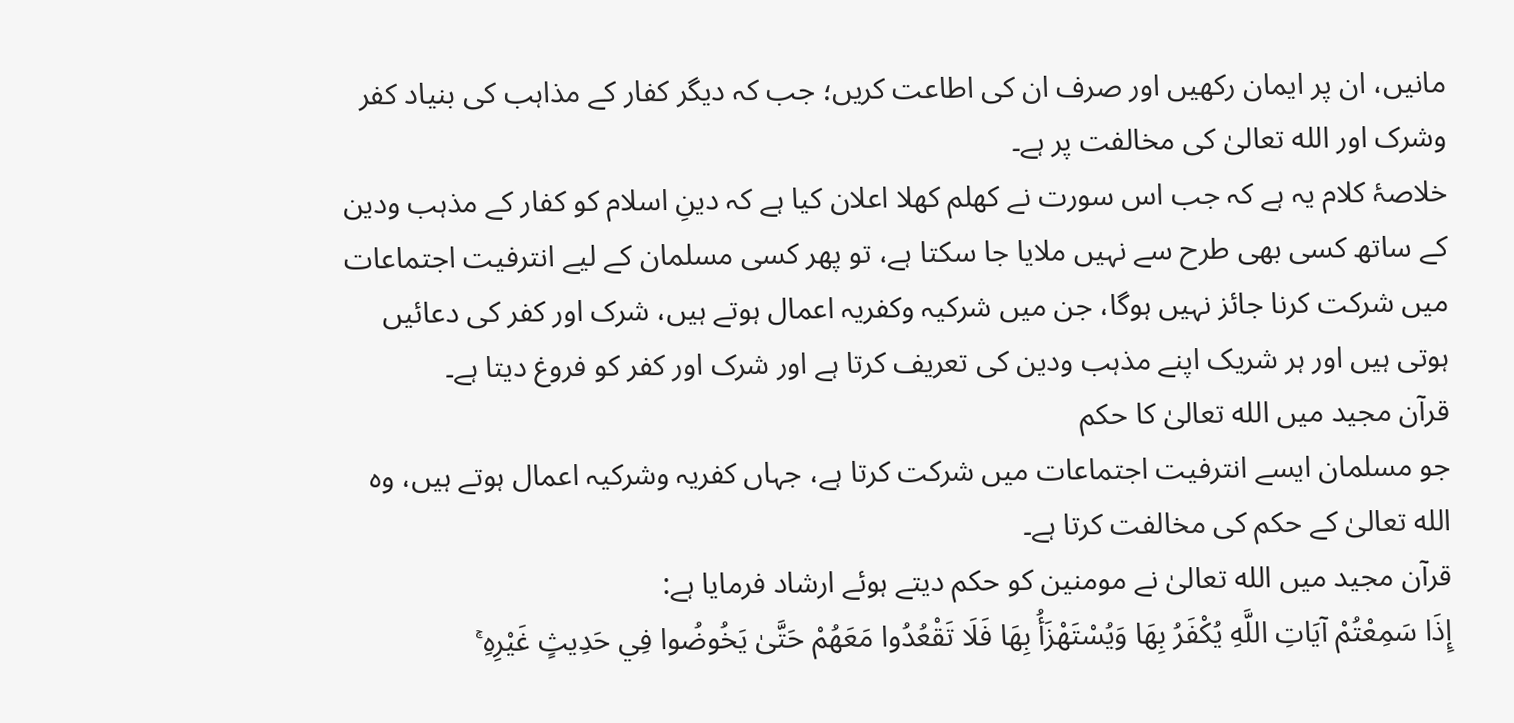مانیں، ان پر ایمان رکھیں اور صرف ان کی اطاعت کریں؛ جب کہ دیگر کفار کے مذاہب کی بنیاد کفر وشرک اور الله تعالیٰ کی مخالفت پر ہے۔
خلاصۂ کلام یہ ہے کہ جب اس سورت نے کھلم کھلا اعلان کیا ہے کہ دینِ اسلام کو کفار کے مذہب ودین کے ساتھ کسی بھی طرح سے نہیں ملایا جا سکتا ہے، تو پھر کسی مسلمان کے لیے انترفیت اجتماعات میں شرکت کرنا جائز نہیں ہوگا، جن میں شرکیہ وکفریہ اعمال ہوتے ہیں، شرک اور کفر کی دعائیں ہوتی ہیں اور ہر شریک اپنے مذہب ودین کی تعریف کرتا ہے اور شرک اور کفر کو فروغ دیتا ہے۔
قرآن مجید میں الله تعالیٰ کا حکم
جو مسلمان ایسے انترفیت اجتماعات میں شرکت کرتا ہے، جہاں کفریہ وشرکیہ اعمال ہوتے ہیں، وہ الله تعالیٰ کے حکم کی مخالفت کرتا ہے۔
قرآن مجید میں الله تعالیٰ نے مومنین کو حکم دیتے ہوئے ارشاد فرمایا ہے:
إِذَا سَمِعْتُمْ آيَاتِ اللَّهِ يُكْفَرُ بِهَا وَيُسْتَهْزَأُ بِهَا فَلَا تَقْعُدُوا مَعَهُمْ حَتَّىٰ يَخُوضُوا فِي حَدِيثٍ غَيْرِهِ ۚ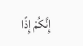إِنَّكُمْ إِذًا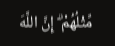مِّثْلُهُمْ ۗ إِنَّ اللَّهَ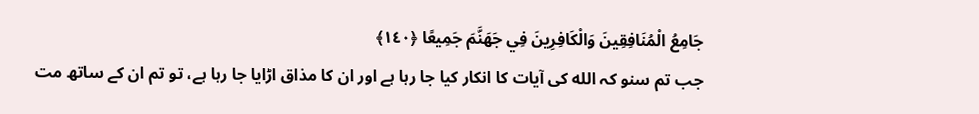جَامِعُ الْمُنَافِقِينَ وَالْكَافِرِينَ فِي جَهَنَّمَ جَمِيعًا ﴿١٤٠﴾
جب تم سنو کہ الله کی آیات کا انکار کیا جا رہا ہے اور ان کا مذاق اڑایا جا رہا ہے، تو تم ان کے ساتھ مت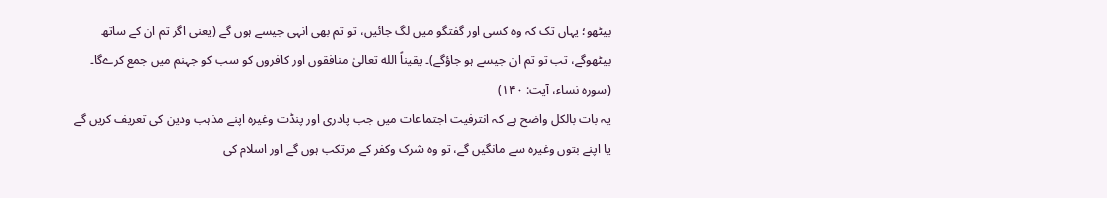بیٹھو؛ یہاں تک کہ وہ کسی اور گفتگو میں لگ جائیں، تو تم بھی انہی جیسے ہوں گے (یعنی اگر تم ان کے ساتھ بیٹھوگے، تب تو تم ان جیسے ہو جاؤگے)۔ یقیناً الله تعالیٰ منافقوں اور کافروں کو سب کو جہنم میں جمع کرےگا۔ (سورہ نساء، آیت: ۱۴۰)
یہ بات بالکل واضح ہے کہ انترفیت اجتماعات میں جب پادری اور پنڈت وغیرہ اپنے مذہب ودین کی تعریف کریں گے یا اپنے بتوں وغیرہ سے مانگیں گے، تو وہ شرک وکفر کے مرتکب ہوں گے اور اسلام کی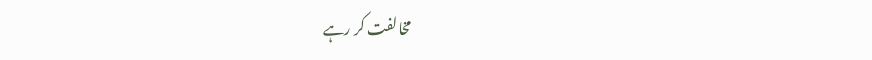مخالفت کر رہے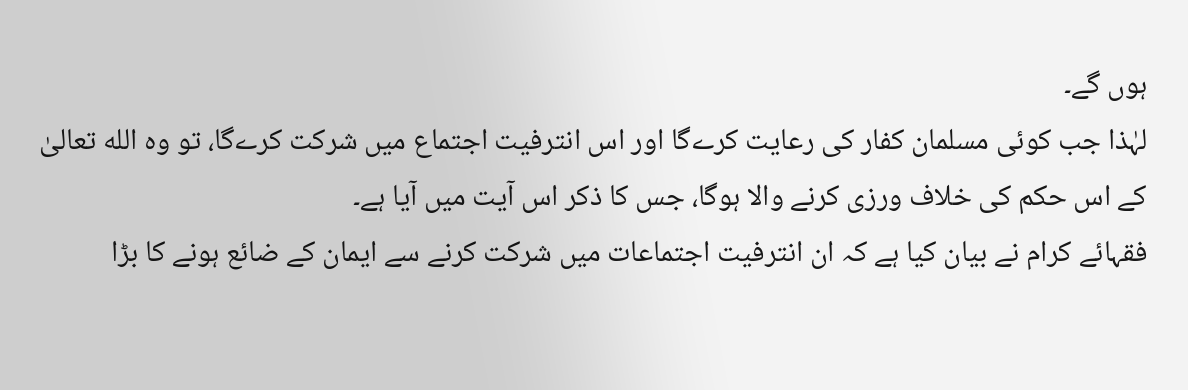ہوں گے۔
لہٰذا جب کوئی مسلمان کفار کی رعایت کرےگا اور اس انترفیت اجتماع میں شرکت کرےگا، تو وہ الله تعالیٰ کے اس حکم کی خلاف ورزی کرنے والا ہوگا، جس کا ذکر اس آیت میں آیا ہے۔
فقہائے کرام نے بیان کیا ہے کہ ان انترفیت اجتماعات میں شرکت کرنے سے ایمان کے ضائع ہونے کا بڑا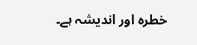خطرہ اور اندیشہ ہے۔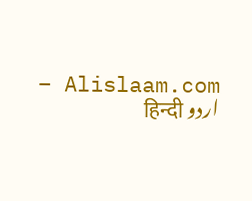Alislaam.com – اردو हिन्दी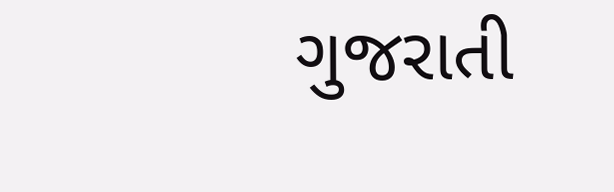ગુજરાતી